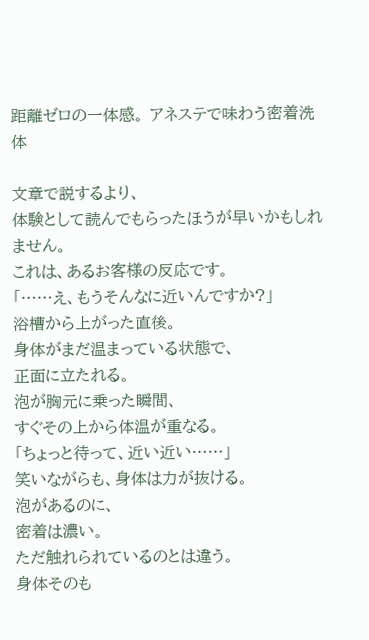距離ゼロの一体感。 アネステで味わう密着洗体

文章で説するより、
体験として読んでもらったほうが早いかもしれません。
これは、あるお客様の反応です。
「……え、もうそんなに近いんですか?」
浴槽から上がった直後。
身体がまだ温まっている状態で、
正面に立たれる。
泡が胸元に乗った瞬間、
すぐその上から体温が重なる。
「ちょっと待って、近い近い……」
笑いながらも、身体は力が抜ける。
泡があるのに、
密着は濃い。
ただ触れられているのとは違う。
身体そのも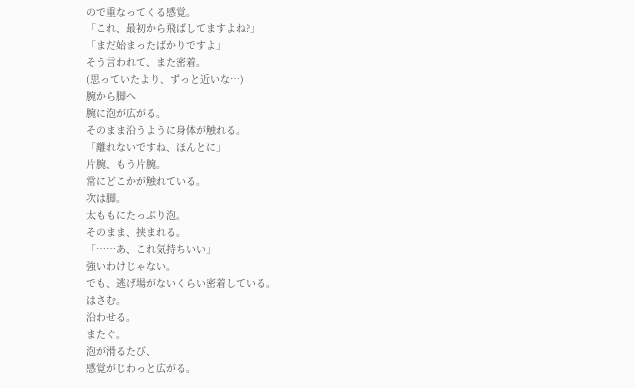ので重なってくる感覚。
「これ、最初から飛ばしてますよね?」
「まだ始まったばかりですよ」
そう言われて、また密着。
(思っていたより、ずっと近いな…)
腕から脚へ
腕に泡が広がる。
そのまま沿うように身体が触れる。
「離れないですね、ほんとに」
片腕、もう片腕。
常にどこかが触れている。
次は脚。
太ももにたっぷり泡。
そのまま、挟まれる。
「……あ、これ気持ちいい」
強いわけじゃない。
でも、逃げ場がないくらい密着している。
はさむ。
沿わせる。
またぐ。
泡が滑るたび、
感覚がじわっと広がる。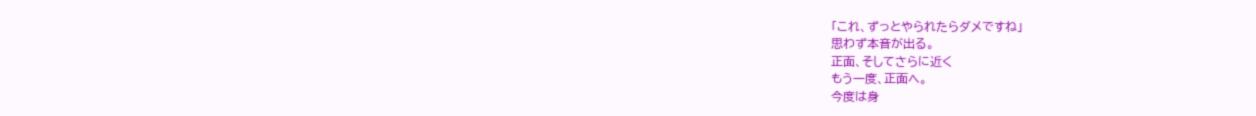「これ、ずっとやられたらダメですね」
思わず本音が出る。
正面、そしてさらに近く
もう一度、正面へ。
今度は身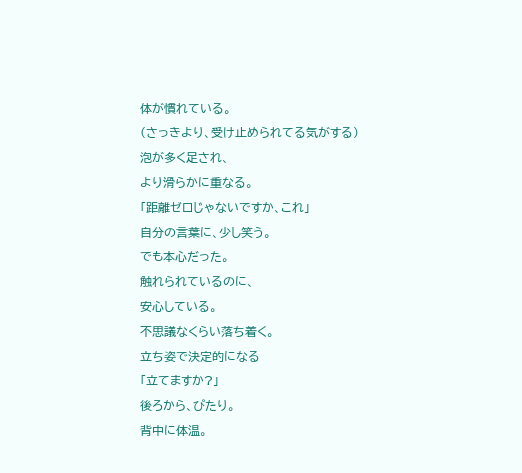体が慣れている。
(さっきより、受け止められてる気がする)
泡が多く足され、
より滑らかに重なる。
「距離ゼロじゃないですか、これ」
自分の言葉に、少し笑う。
でも本心だった。
触れられているのに、
安心している。
不思議なくらい落ち着く。
立ち姿で決定的になる
「立てますか?」
後ろから、ぴたり。
背中に体温。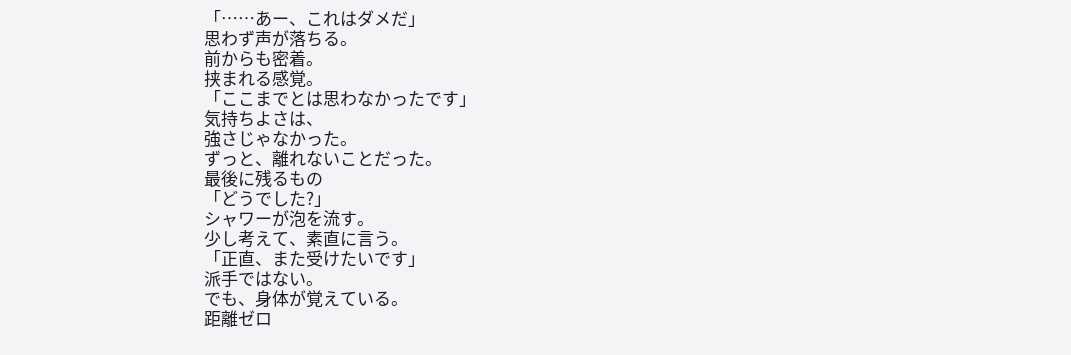「……あー、これはダメだ」
思わず声が落ちる。
前からも密着。
挟まれる感覚。
「ここまでとは思わなかったです」
気持ちよさは、
強さじゃなかった。
ずっと、離れないことだった。
最後に残るもの
「どうでした?」
シャワーが泡を流す。
少し考えて、素直に言う。
「正直、また受けたいです」
派手ではない。
でも、身体が覚えている。
距離ゼロ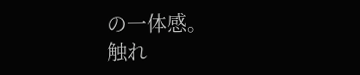の一体感。
触れ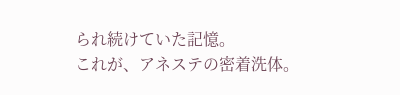られ続けていた記憶。
これが、アネステの密着洗体。